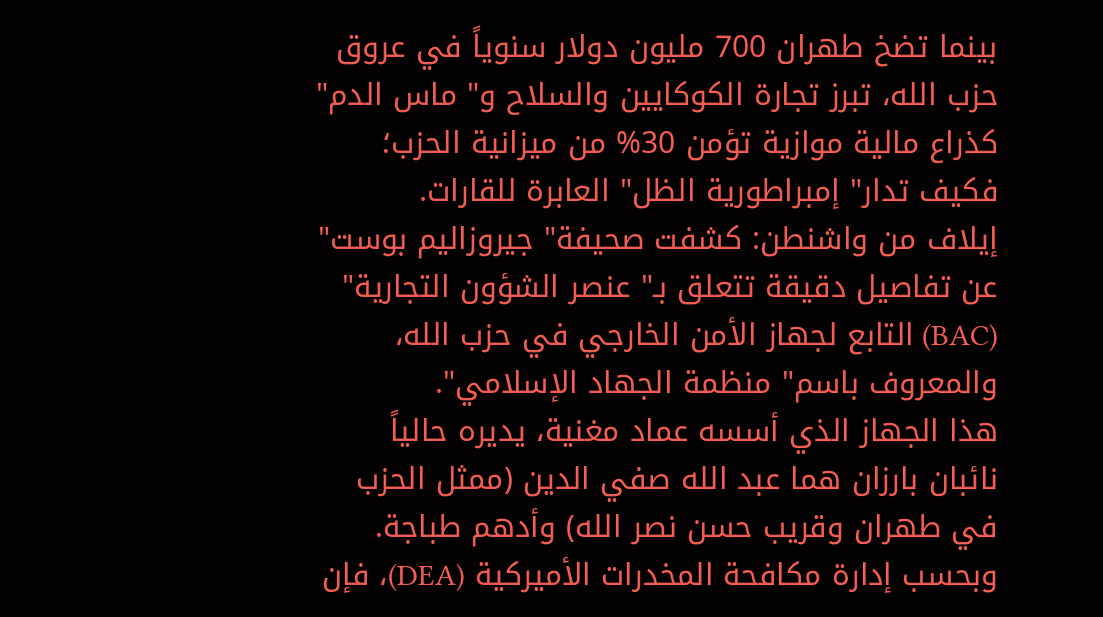بينما تضخ طهران 700 مليون دولار سنوياً في عروق حزب الله، تبرز تجارة الكوكايين والسلاح و" ماس الدم" كذراع مالية موازية تؤمن 30% من ميزانية الحزب؛ فكيف تدار" إمبراطورية الظل" العابرة للقارات.
إيلاف من واشنطن: كشفت صحيفة" جيروزاليم بوست" عن تفاصيل دقيقة تتعلق بـ" عنصر الشؤون التجارية" (BAC) التابع لجهاز الأمن الخارجي في حزب الله، والمعروف باسم" منظمة الجهاد الإسلامي".
هذا الجهاز الذي أسسه عماد مغنية، يديره حالياً نائبان بارزان هما عبد الله صفي الدين (ممثل الحزب في طهران وقريب حسن نصر الله) وأدهم طباجة.
وبحسب إدارة مكافحة المخدرات الأميركية (DEA)، فإن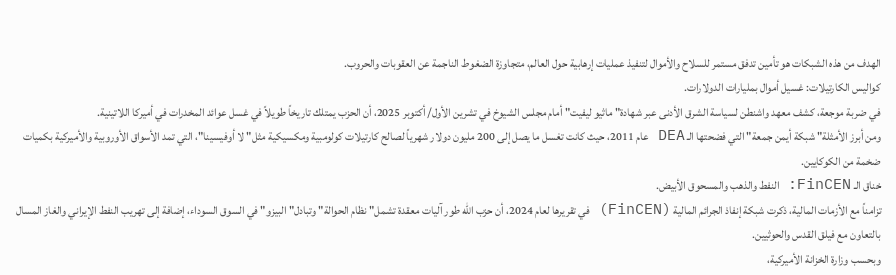الهدف من هذه الشبكات هو تأمين تدفق مستمر للسلاح والأموال لتنفيذ عمليات إرهابية حول العالم، متجاوزة الضغوط الناجمة عن العقوبات والحروب.
كواليس الكارتيلات: غسيل أموال بمليارات الدولارات.
في ضربة موجعة، كشف معهد واشنطن لسياسة الشرق الأدنى عبر شهادة" ماثيو ليفيت" أمام مجلس الشيوخ في تشرين الأول/ أكتوبر 2025، أن الحزب يمتلك تاريخاً طويلاً في غسل عوائد المخدرات في أميركا اللاتينية.
ومن أبرز الأمثلة" شبكة أيمن جمعة" التي فضحتها الـ DEA عام 2011، حيث كانت تغسل ما يصل إلى 200 مليون دولار شهرياً لصالح كارتيلات كولومبية ومكسيكية مثل" لا أوفيسينا"، التي تمد الأسواق الأوروبية والأميركية بكميات ضخمة من الكوكايين.
خناق الـ FinCEN: النفط والذهب والمسحوق الأبيض.
تزامناً مع الأزمات المالية، ذكرت شبكة إنفاذ الجرائم المالية (FinCEN) في تقريرها لعام 2024، أن حزب الله طور آليات معقدة تشمل" نظام الحوالة" وتبادل" البيزو" في السوق السوداء، إضافة إلى تهريب النفط الإيراني والغاز المسال بالتعاون مع فيلق القدس والحوثيين.
وبحسب وزارة الخزانة الأميركية،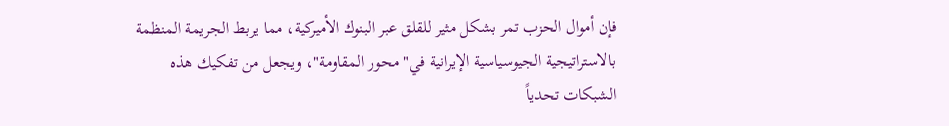فإن أموال الحزب تمر بشكل مثير للقلق عبر البنوك الأميركية، مما يربط الجريمة المنظمة بالاستراتيجية الجيوسياسية الإيرانية في" محور المقاومة"، ويجعل من تفكيك هذه الشبكات تحدياً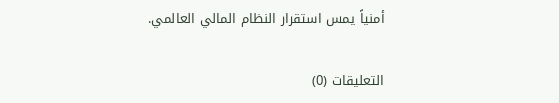أمنياً يمس استقرار النظام المالي العالمي.

التعليقات (0)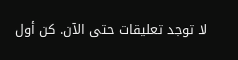لا توجد تعليقات حتى الآن. كن أول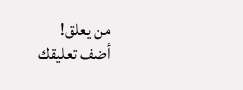من يعلق!
أضف تعليقك